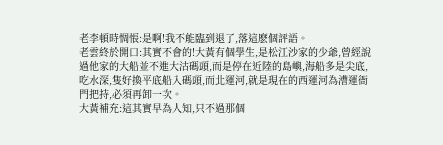老李頓時惆悵:是啊!我不能臨到退了,落這麽個評語。
老雲終於開口:其實不會的!大黃有個學生,是松江沙家的少爺,曾經說過他家的大船並不進大沽碼頭,而是停在近陸的島嶼,海船多是尖底,吃水深,隻好換平底船入碼頭,而北運河,就是現在的西運河為漕運衙門把持,必須再卸一次。
大黃補充:這其實早為人知,只不過那個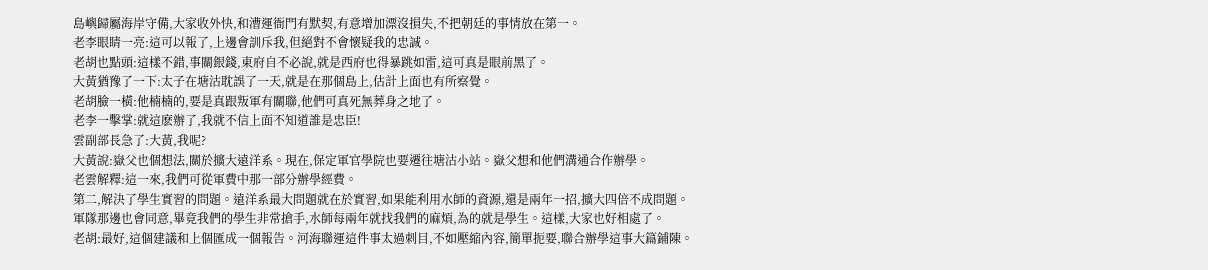島嶼歸屬海岸守備,大家收外快,和漕運衙門有默契,有意增加漂沒損失,不把朝廷的事情放在第一。
老李眼睛一亮:這可以報了,上邊會訓斥我,但絕對不會懷疑我的忠誠。
老胡也點頭:這樣不錯,事關銀錢,東府自不必說,就是西府也得暴跳如雷,這可真是眼前黑了。
大黃猶豫了一下:太子在塘沽耽誤了一天,就是在那個島上,估計上面也有所察覺。
老胡臉一橫:他楠楠的,要是真跟叛軍有關聯,他們可真死無葬身之地了。
老李一擊掌:就這麽辦了,我就不信上面不知道誰是忠臣!
雲副部長急了:大黃,我呢?
大黃說:嶽父也個想法,關於擴大遠洋系。現在,保定軍官學院也要遷往塘沽小站。嶽父想和他們溝通合作辦學。
老雲解釋:這一來,我們可從軍費中那一部分辦學經費。
第二,解決了學生實習的問題。遠洋系最大問題就在於實習,如果能利用水師的資源,還是兩年一招,擴大四倍不成問題。
軍隊那邊也會同意,畢竟我們的學生非常搶手,水師每兩年就找我們的麻煩,為的就是學生。這樣,大家也好相處了。
老胡:最好,這個建議和上個匯成一個報告。河海聯運這件事太過刺目,不如壓縮內容,簡單扼要,聯合辦學這事大篇鋪陳。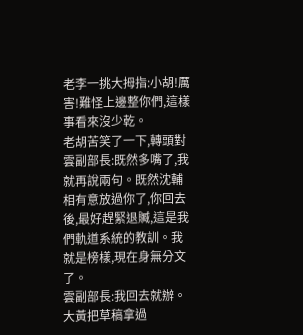老李一挑大拇指:小胡!厲害!難怪上邊整你們,這樣事看來沒少乾。
老胡苦笑了一下,轉頭對雲副部長:既然多嘴了,我就再說兩句。既然沈輔相有意放過你了,你回去後,最好趕緊退贓,這是我們軌道系統的教訓。我就是榜樣,現在身無分文了。
雲副部長:我回去就辦。
大黃把草稿拿過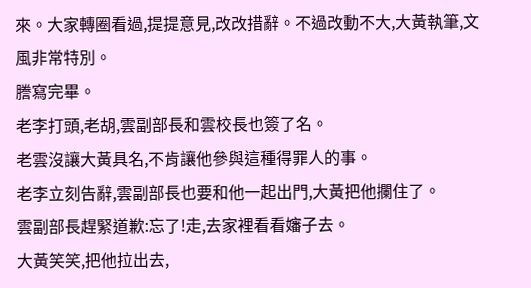來。大家轉圈看過,提提意見,改改措辭。不過改動不大,大黃執筆,文風非常特別。
謄寫完畢。
老李打頭,老胡,雲副部長和雲校長也簽了名。
老雲沒讓大黃具名,不肯讓他參與這種得罪人的事。
老李立刻告辭,雲副部長也要和他一起出門,大黃把他攔住了。
雲副部長趕緊道歉:忘了!走,去家裡看看嬸子去。
大黃笑笑,把他拉出去,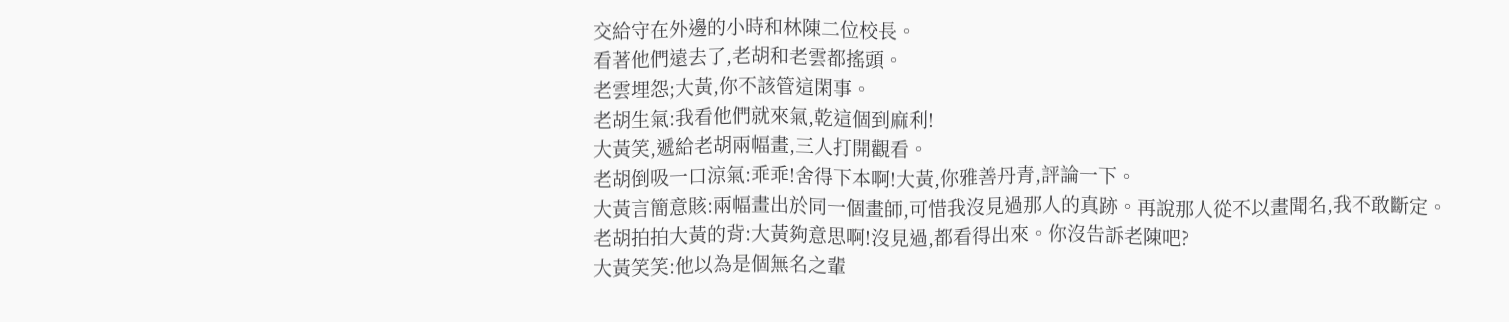交給守在外邊的小時和林陳二位校長。
看著他們遠去了,老胡和老雲都搖頭。
老雲埋怨;大黃,你不該管這閑事。
老胡生氣:我看他們就來氣,乾這個到麻利!
大黃笑,遞給老胡兩幅畫,三人打開觀看。
老胡倒吸一口涼氣:乖乖!舍得下本啊!大黃,你雅善丹青,評論一下。
大黃言簡意賅:兩幅畫出於同一個畫師,可惜我沒見過那人的真跡。再說那人從不以畫聞名,我不敢斷定。
老胡拍拍大黃的背:大黃夠意思啊!沒見過,都看得出來。你沒告訴老陳吧?
大黃笑笑:他以為是個無名之輩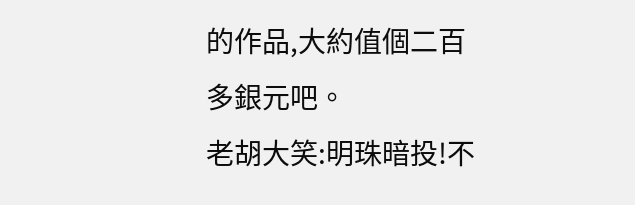的作品,大約值個二百多銀元吧。
老胡大笑:明珠暗投!不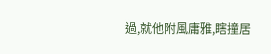過,就他附風庸雅,瞎撞居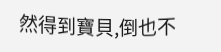然得到寶貝,倒也不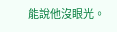能說他沒眼光。